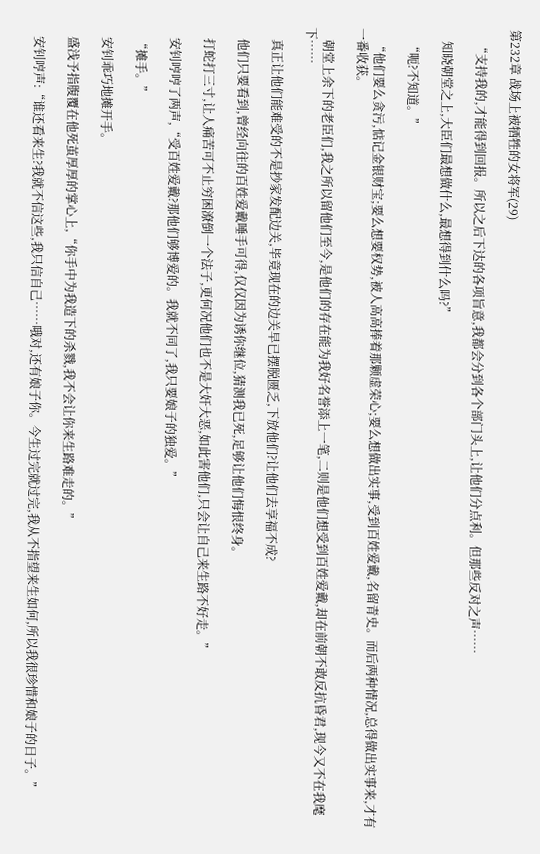第232章 战场上被牺牲的女将军(29)

    “支持我的,才能得到回报。所以之后下达的各项旨意,我都会分到各个部门头上,让他们分点利。但那些反对之声……

    知晓朝堂之上,大臣们最想做什么,最想得到什么吗?”

    “呃?不知道。”

    “他们要么贪污,惦记金银财宝;要么想要权势,被人高高捧着那颗虚荣心;要么想做出实事,受到百姓爱戴,名留青史。而后两种情况,总得做出实事来,才有一番收获。

    朝堂上余下的老臣们,我之所以留他们至今,是他们的存在能为我好名誉添上一笔,二则是他们想受到百姓爱戴,却在前朝不敢反抗昏君,现今又不在我麾下……

    真正让他们能难受的不是抄家发配边关,毕竟现在的边关早已摆脱匮乏,下放他们?让他们去享福不成?

    他们只要看到,曾经向往的百姓爱戴唾手可得,仅仅因为诱你继位,猜测我已死,足够让他们悔恨终身。

    打蛇打三寸,让人痛苦可不止穷困潦倒一个法子,更何况他们也不是大奸大恶,如此害他们,只会让自己来生路不好走。”

    安钊哼哼了两声,“受百姓爱戴?那他们够博爱的。我就不同了,我只要娘子的独爱。”

    “摊手。”

    安钊乖巧地摊开手。

    盛浅予指腹覆在他死茧厚厚的掌心上,“你手中为我造下的杀戮,我不会让你来生路难走的。”

    安钊哼声:“谁还看来生?我就不信这些,我只信自己……哦对,还有娘子你。今生过完就过完,我从不指望来生如何,所以我很珍惜和娘子的日子。”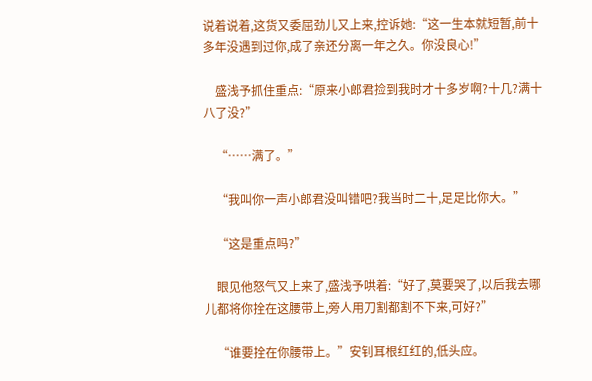说着说着,这货又委屈劲儿又上来,控诉她:“这一生本就短暂,前十多年没遇到过你,成了亲还分离一年之久。你没良心!”

    盛浅予抓住重点:“原来小郎君捡到我时才十多岁啊?十几?满十八了没?”

    “……满了。”

    “我叫你一声小郎君没叫错吧?我当时二十,足足比你大。”

    “这是重点吗?”

    眼见他怒气又上来了,盛浅予哄着:“好了,莫要哭了,以后我去哪儿都将你拴在这腰带上,旁人用刀割都割不下来,可好?”

    “谁要拴在你腰带上。”安钊耳根红红的,低头应。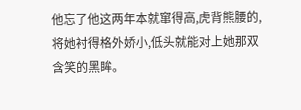他忘了他这两年本就窜得高,虎背熊腰的,将她衬得格外娇小,低头就能对上她那双含笑的黑眸。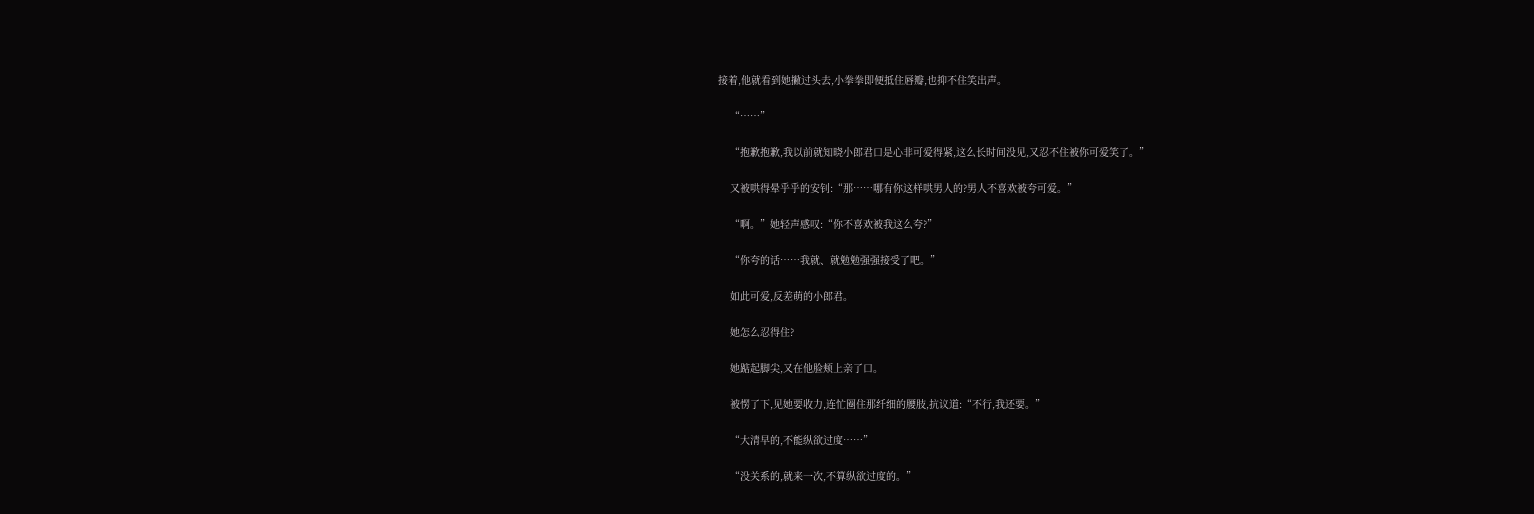接着,他就看到她撇过头去,小拳拳即便抵住唇瓣,也抑不住笑出声。

    “……”

    “抱歉抱歉,我以前就知晓小郎君口是心非可爱得紧,这么长时间没见,又忍不住被你可爱笑了。”

    又被哄得晕乎乎的安钊:“那……哪有你这样哄男人的?男人不喜欢被夸可爱。”

    “啊。”她轻声感叹:“你不喜欢被我这么夸?”

    “你夸的话……我就、就勉勉强强接受了吧。”

    如此可爱,反差萌的小郎君。

    她怎么忍得住?

    她踮起脚尖,又在他脸颊上亲了口。

    被愣了下,见她要收力,连忙圈住那纤细的腰肢,抗议道:“不行,我还要。”

    “大清早的,不能纵欲过度……”

    “没关系的,就来一次,不算纵欲过度的。”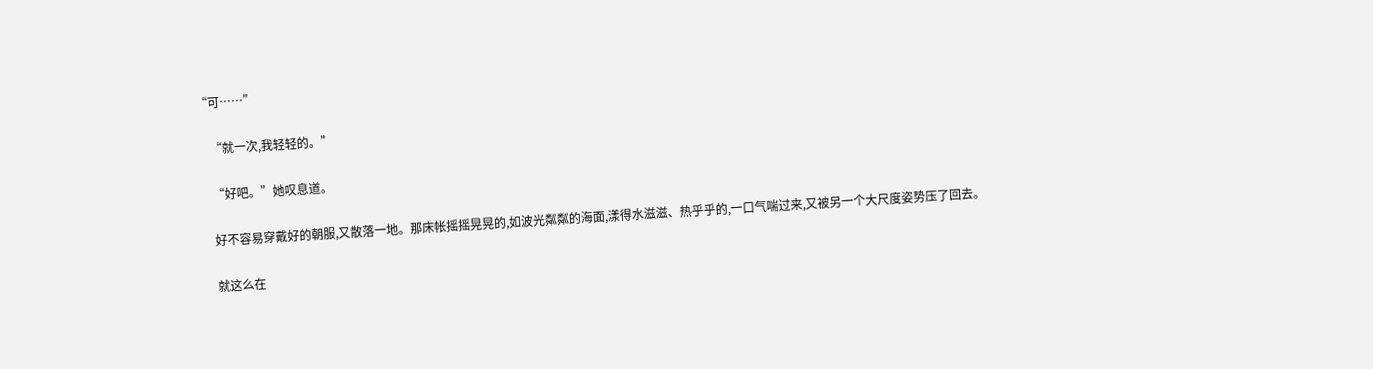“可……”

    “就一次,我轻轻的。”

    “好吧。”她叹息道。

    好不容易穿戴好的朝服,又散落一地。那床帐摇摇晃晃的,如波光粼粼的海面,漾得水滋滋、热乎乎的,一口气喘过来,又被另一个大尺度姿势压了回去。

    就这么在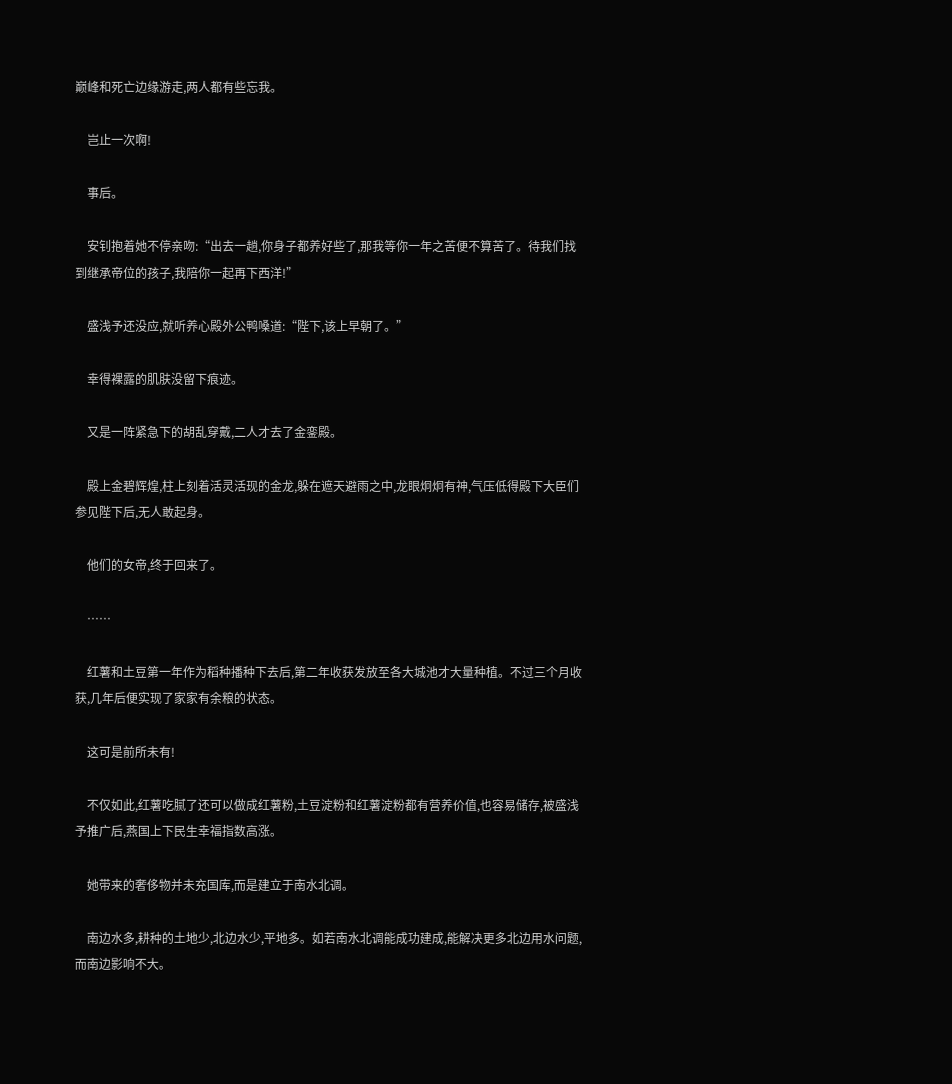巅峰和死亡边缘游走,两人都有些忘我。

    岂止一次啊!

    事后。

    安钊抱着她不停亲吻:“出去一趟,你身子都养好些了,那我等你一年之苦便不算苦了。待我们找到继承帝位的孩子,我陪你一起再下西洋!”

    盛浅予还没应,就听养心殿外公鸭嗓道:“陛下,该上早朝了。”

    幸得裸露的肌肤没留下痕迹。

    又是一阵紧急下的胡乱穿戴,二人才去了金銮殿。

    殿上金碧辉煌,柱上刻着活灵活现的金龙,躲在遮天避雨之中,龙眼炯炯有神,气压低得殿下大臣们参见陛下后,无人敢起身。

    他们的女帝,终于回来了。

    ……

    红薯和土豆第一年作为稻种播种下去后,第二年收获发放至各大城池才大量种植。不过三个月收获,几年后便实现了家家有余粮的状态。

    这可是前所未有!

    不仅如此,红薯吃腻了还可以做成红薯粉,土豆淀粉和红薯淀粉都有营养价值,也容易储存,被盛浅予推广后,燕国上下民生幸福指数高涨。

    她带来的奢侈物并未充国库,而是建立于南水北调。

    南边水多,耕种的土地少,北边水少,平地多。如若南水北调能成功建成,能解决更多北边用水问题,而南边影响不大。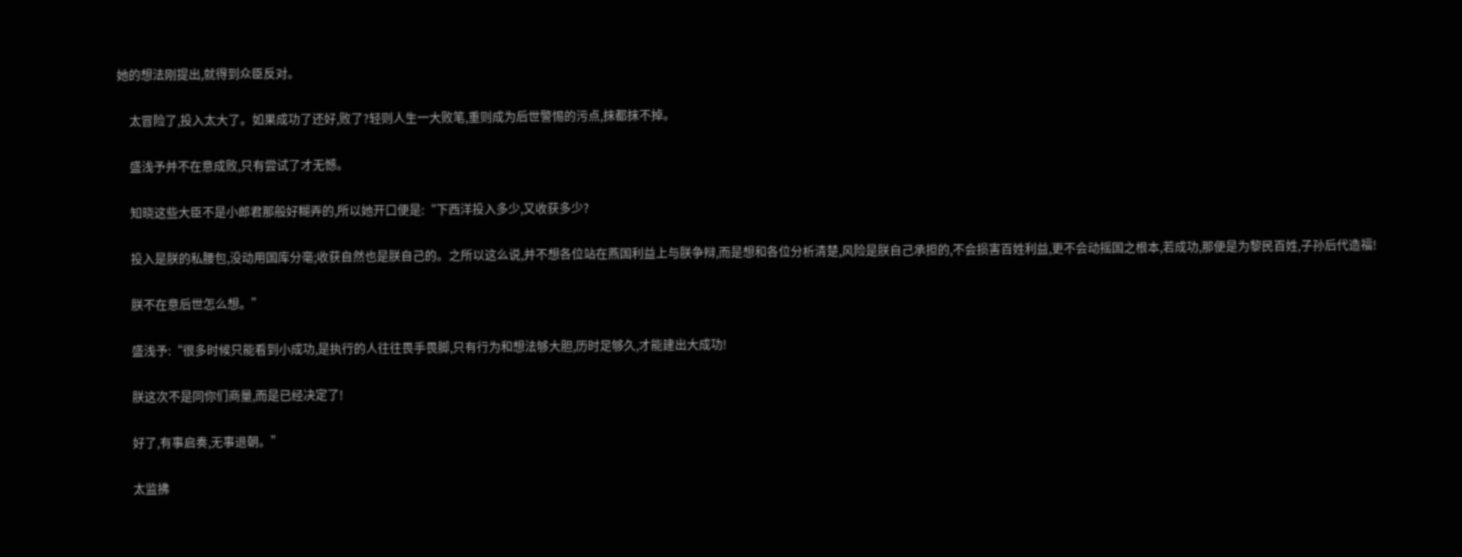她的想法刚提出,就得到众臣反对。

    太冒险了,投入太大了。如果成功了还好,败了?轻则人生一大败笔,重则成为后世警惕的污点,抹都抹不掉。

    盛浅予并不在意成败,只有尝试了才无憾。

    知晓这些大臣不是小郎君那般好糊弄的,所以她开口便是:“下西洋投入多少,又收获多少?

    投入是朕的私腰包,没动用国库分毫;收获自然也是朕自己的。之所以这么说,并不想各位站在燕国利益上与朕争辩,而是想和各位分析清楚,风险是朕自己承担的,不会损害百姓利益,更不会动摇国之根本,若成功,那便是为黎民百姓,子孙后代造福!

    朕不在意后世怎么想。”

    盛浅予:“很多时候只能看到小成功,是执行的人往往畏手畏脚,只有行为和想法够大胆,历时足够久,才能建出大成功!

    朕这次不是同你们商量,而是已经决定了!

    好了,有事启奏,无事退朝。”

    太监拂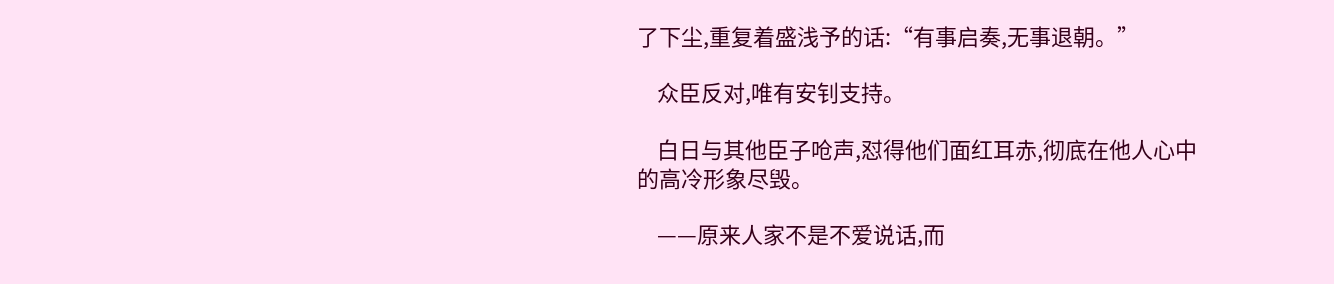了下尘,重复着盛浅予的话:“有事启奏,无事退朝。”

    众臣反对,唯有安钊支持。

    白日与其他臣子呛声,怼得他们面红耳赤,彻底在他人心中的高冷形象尽毁。

    ——原来人家不是不爱说话,而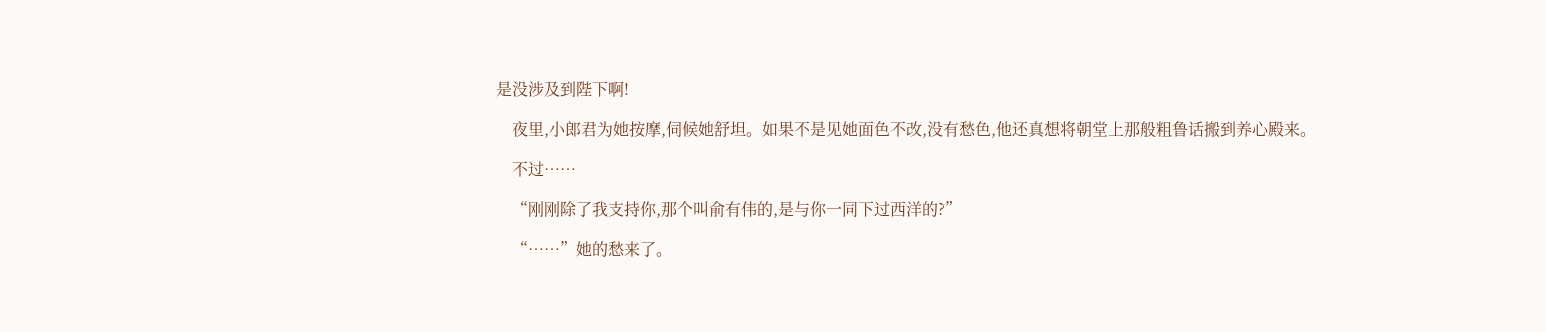是没涉及到陛下啊!

    夜里,小郎君为她按摩,伺候她舒坦。如果不是见她面色不改,没有愁色,他还真想将朝堂上那般粗鲁话搬到养心殿来。

    不过……

    “刚刚除了我支持你,那个叫俞有伟的,是与你一同下过西洋的?”

    “……”她的愁来了。